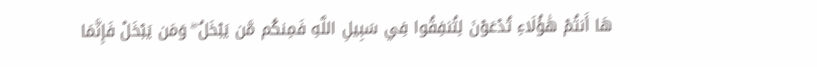هَا أَنتُمْ هَٰؤُلَاءِ تُدْعَوْنَ لِتُنفِقُوا فِي سَبِيلِ اللَّهِ فَمِنكُم مَّن يَبْخَلُ ۖ وَمَن يَبْخَلْ فَإِنَّمَا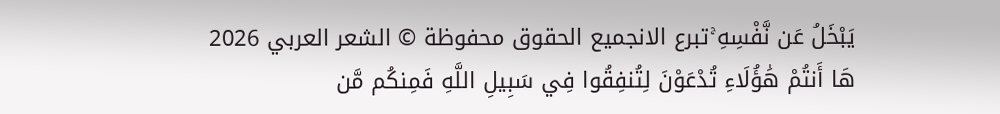يَبْخَلُ عَن نَّفْسِهِ ۚتبرع الانجميع الحقوق محفوظة © الشعر العربي 2026
هَا أَنتُمْ هَٰؤُلَاءِ تُدْعَوْنَ لِتُنفِقُوا فِي سَبِيلِ اللَّهِ فَمِنكُم مَّن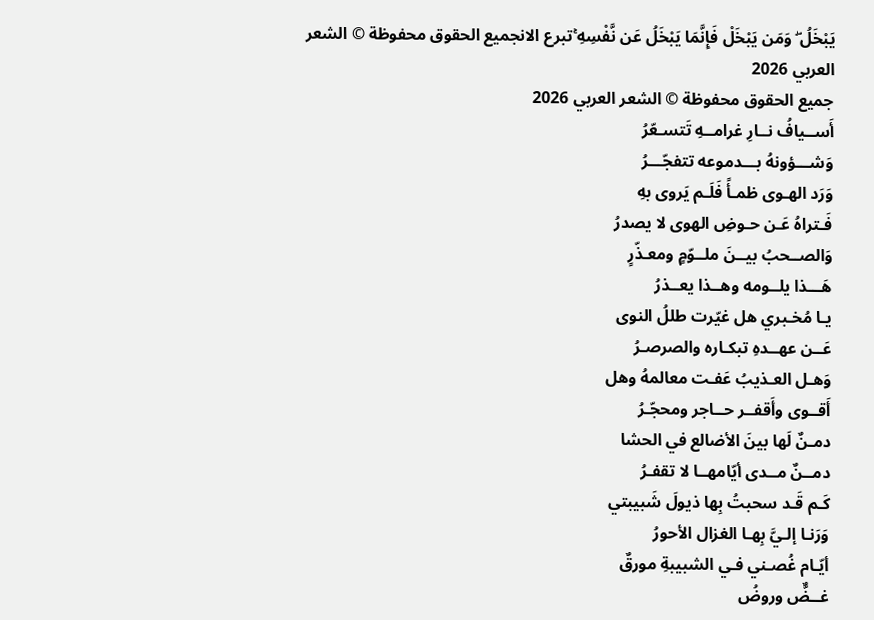يَبْخَلُ ۖ وَمَن يَبْخَلْ فَإِنَّمَا يَبْخَلُ عَن نَّفْسِهِ ۚتبرع الانجميع الحقوق محفوظة © الشعر العربي 2026
جميع الحقوق محفوظة © الشعر العربي 2026
أَســيافُ نــارِ غرامــهِ تَتسـعّرُ
وَشـــؤونهُ بـــدموعه تتفجّـــرُ
وَرَد الهـوى ظمـأً فَلَـم يَروى بهِ
فَـتراهُ عَـن حـوضِ الهوى لا يصدرُ
وَالصــحبُ بيــنَ ملــوّمٍ ومعـذّرٍ
هَـــذا يلــومه وهــذا يعــذرُ
يـا مُخـبري هل غيّرت طللُ النوى
عَــن عهــدهِ تبكـاره والصرصـرُ
وَهـل العـذيبُ عَفـت معالمهُ وهل
أَقــوى وأَقفــر حــاجر ومحجّـرُ
دمـنٌ لَها بينَ الأضالع في الحشا
دمــنٌ مــدى أيّامهــا لا تقفـرُ
كَـم قَـد سحبتُ بِها ذيولَ شَبيبتي
وَرَنـا إلـيَّ بِهـا الغزال الأحورُ
أيّـام غُصـني فـي الشبيبةِ مورقٌ
غــضٌّ وروضُ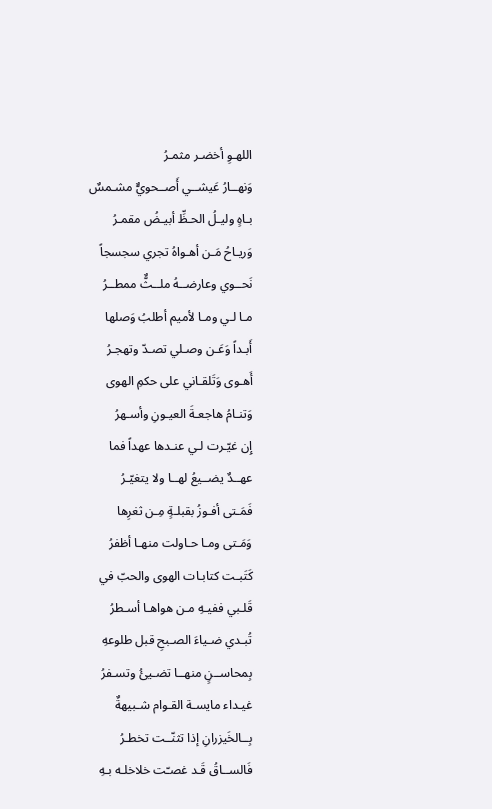اللهـوِ أخضـر مثمـرُ
وَنهــارُ عَيشــي أَصــحويٌّ مشـمسٌ
بـاهٍ وليـلُ الحـظِّ أبيـضُ مقمـرُ
وَريـاحُ مَـن أهـواهُ تجري سجسجاً
نَحــوي وعارضــهُ ملــثٌّ ممطــرُ
مـا لـي ومـا لأميم أطلبُ وَصلها
أَبـداً وَعَـن وصـلي تصـدّ وتهجـرُ
أَهـوى وَتَلقـاني على حكمِ الهوى
وَتنـامُ هاجعـةَ العيـونِ وأسـهرُ
إِن غيّـرت لـي عنـدها عهداً فما
عهــدٌ يضــيعُ لهــا ولا يتغيّـرُ
فَمَـتى أفـوزُ بقبلـةٍ مِـن ثغرِها
وَمَـتى ومـا حـاولت منهـا أظفرُ
كَتَبـت كتابـات الهوى والحبّ في
قَلـبي ففيـهِ مـن هواهـا أسـطرُ
تُبـدي ضـياءَ الصـبحِ قبل طلوعهِ
بِمحاســنٍ منهــا تضـيئُ وتسـفرُ
غيـداء مايسـة القـوام شـبيهةٌ
بِــالخَيزرانِ إذا تثنّــت تخطـرُ
فَالســاقُ قَـد غصـّت خلاخلـه بـهِ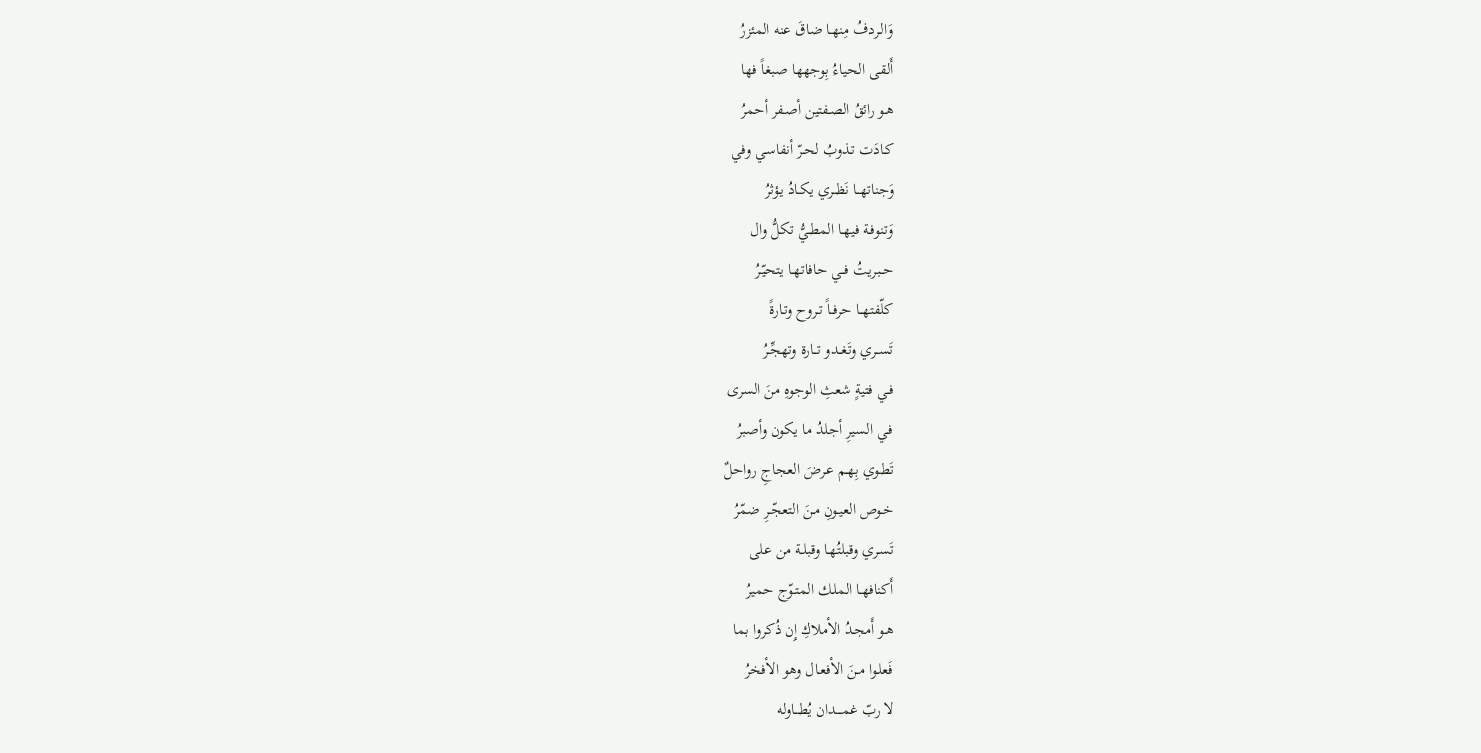وَالـردفُ مِنهـا ضاقَ عنه المئزرُ
أَلقـى الحياءُ بِوجهها صبغاً فها
هـو رائقُ الصـفتين أصـفر أحمرُ
كـادَت تـذوبُ لحـرّ أنفاسـي وفي
وَجناتهــا نَظــري يكـادُ يـؤثرُ
وَتنوفـة فيهـا المطـيُّ تكلُّ وال
حــبريتُ فــي حافاتهـا يتحيّـرُ
كلّفتهــا حرفــاً تـروح وتـارةً
تَســري وتَغــدو تــارة وتهجِّـرُ
فـي فتيةٍ شعثِ الوجوهِ منَ السرى
فـي السيرِ أجلدُ ما يكون وأصبرُ
تَطـوي بِهـم عـرضَ العجاجِ رواحلٌ
خـوص العيـونِ مـنَ التعجّـرِ ضمّرُ
تَسـري وقبلتُهـا وقبلـة من على
أَكنافهـا الملـك المتـوّج حميرُ
هـو أَمجـدُ الأملاكِ إِن ذُكروا بما
فَعلـوا مـنَ الأفعـال وهو الأفخرُ
لا ربّ غمــــدان يُطـــاوله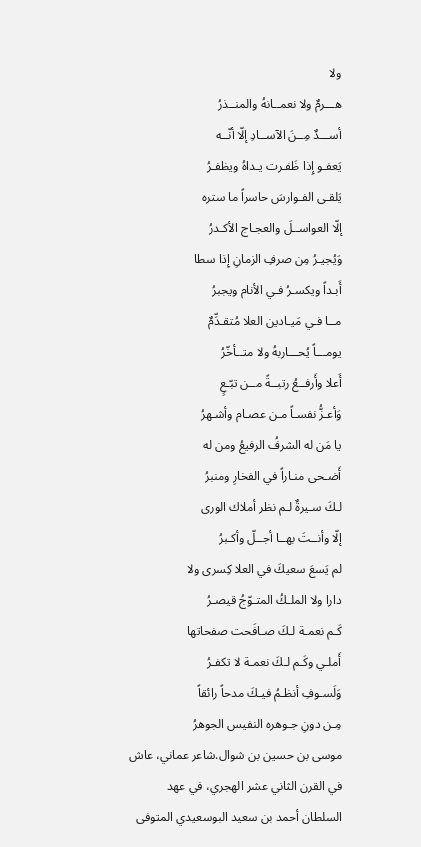ولا
هـــرمٌ ولا نعمــانهُ والمنــذرُ
أســـدٌ مِــنَ الآســادِ إلّا أنّــه
يَعفـو إِذا ظَفـرت يـداهُ ويظفـرُ
يَلقـى الفـوارسَ حاسراً ما ستره
إلّا العواســلَ والعجـاج الأكـدرُ
وَيُجيـرُ مِن صرفِ الزمانِ إِذا سطا
أَبـداً ويكسـرُ فـي الأنام ويجبرُ
مــا فـي مَيـادين العلا مُتقـدِّمٌ
يومـــاً يُحـــاربهُ ولا متــأخّرُ
أَعلا وأَرفــعُ رتبــةً مــن تبّـعٍ
وَأعـزُّ نفسـاً مـن عصـام وأشـهرُ
يا مَن له الشرفُ الرفيعُ ومن له
أَضـحى منـاراً في الفخارِ ومنبرُ
لـكَ سـيرةٌ لـم نظر أملاك الورى
إلّا وأنــتَ بهــا أجــلّ وأكـبرُ
لم يَسعَ سعيكَ في العلا كِسرى ولا
دارا ولا الملـكُ المتـوّجُ قيصـرُ
كَـم نعمـة لـكَ صـافَحت صفحاتها
أَملـي وكَـم لـكَ نعمـة لا تكفـرُ
وَلَسـوفِ أنظـمُ فيـكَ مدحاً رائقاً
مِـن دونِ جـوهره النفيس الجوهرُ
موسى بن حسين بن شوال.شاعر عماني، عاش في القرن الثاني عشر الهجري، في عهد السلطان أحمد بن سعيد البوسعيدي المتوفى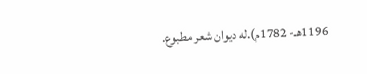1196هـ- 1782م).له ديوان شعر مطبوع.